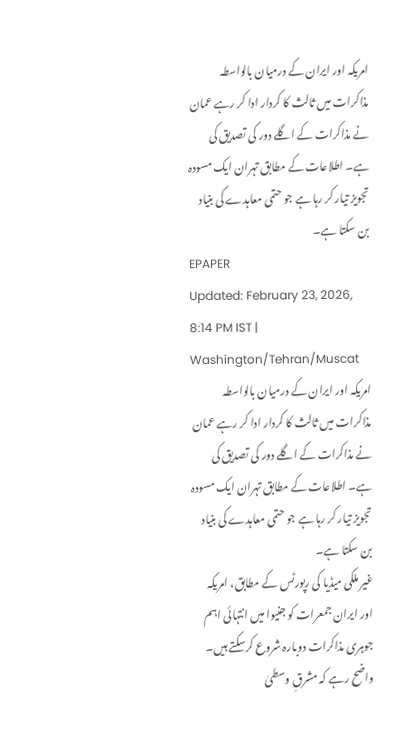امریکہ اور ایران کے درمیان بالواسطہ مذاکرات میں ثالث کا کردار ادا کر رہے عمان نے مذاکرات کے اگلے دور کی تصدیق کی ہے۔ اطلاعات کے مطابق تہران ایک مسودہ تجویز تیار کر رہا ہے جو حتمی معاہدے کی بنیاد بن سکتا ہے۔
EPAPER
Updated: February 23, 2026, 8:14 PM IST | Washington/Tehran/Muscat
امریکہ اور ایران کے درمیان بالواسطہ مذاکرات میں ثالث کا کردار ادا کر رہے عمان نے مذاکرات کے اگلے دور کی تصدیق کی ہے۔ اطلاعات کے مطابق تہران ایک مسودہ تجویز تیار کر رہا ہے جو حتمی معاہدے کی بنیاد بن سکتا ہے۔
غیر ملکی میڈیا کی رپورٹس کے مطابق، امریکہ اور ایران جمعرات کو جنیوا میں انتہائی اہم جوہری مذاکرات دوبارہ شروع کرسکتے ہیں۔ واضح رہے کہ مشرقِ وسطیٰ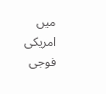میں امریکی فوجی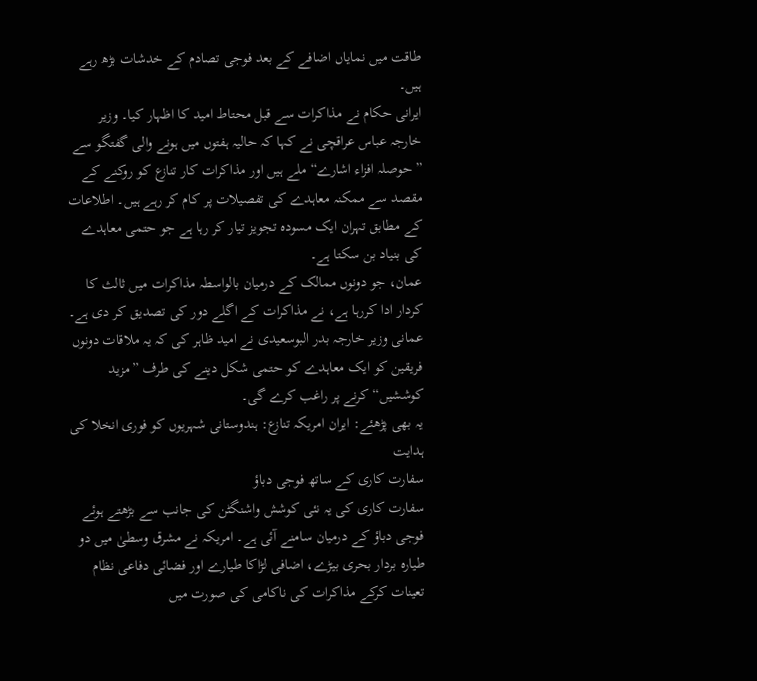طاقت میں نمایاں اضافے کے بعد فوجی تصادم کے خدشات بڑھ رہے ہیں۔
ایرانی حکام نے مذاکرات سے قبل محتاط امید کا اظہار کیا۔ وزیر خارجہ عباس عراقچی نے کہا کہ حالیہ ہفتوں میں ہونے والی گفتگو سے ”حوصلہ افزاء اشارے“ ملے ہیں اور مذاکرات کار تنازع کو روکنے کے مقصد سے ممکنہ معاہدے کی تفصیلات پر کام کر رہے ہیں۔ اطلاعات کے مطابق تہران ایک مسودہ تجویز تیار کر رہا ہے جو حتمی معاہدے کی بنیاد بن سکتا ہے۔
عمان، جو دونوں ممالک کے درمیان بالواسطہ مذاکرات میں ثالث کا کردار ادا کررہا ہے، نے مذاکرات کے اگلے دور کی تصدیق کر دی ہے۔ عمانی وزیر خارجہ بدر البوسعیدی نے امید ظاہر کی کہ یہ ملاقات دونوں فریقین کو ایک معاہدے کو حتمی شکل دینے کی طرف ”مزید کوششیں“ کرنے پر راغب کرے گی۔
یہ بھی پڑھئے: ایران امریکہ تنازع: ہندوستانی شہریوں کو فوری انخلا کی ہدایت
سفارت کاری کے ساتھ فوجی دباؤ
سفارت کاری کی یہ نئی کوشش واشنگٹن کی جانب سے بڑھتے ہوئے فوجی دباؤ کے درمیان سامنے آئی ہے۔ امریکہ نے مشرق وسطیٰ میں دو طیارہ بردار بحری بیڑے، اضافی لڑاکا طیارے اور فضائی دفاعی نظام تعینات کرکے مذاکرات کی ناکامی کی صورت میں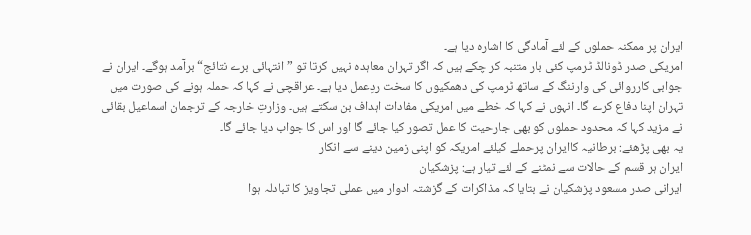ایران پر ممکنہ حملوں کے لئے آمادگی کا اشارہ دیا ہے۔
امریکی صدر ڈونالڈ ٹرمپ کئی بار متنبہ کر چکے ہیں کہ اگر تہران معاہدہ نہیں کرتا تو ”انتہائی برے نتائج“ برآمد ہوگے۔ ایران نے جوابی کارروائی کی وارننگ کے ساتھ ٹرمپ کی دھمکیوں کا سخت ردِعمل دیا ہے۔ عراقچی نے کہا کہ حملہ ہونے کی صورت میں تہران اپنا دفاع کرے گا۔ انہوں نے کہا کہ خطے میں امریکی مفادات اہداف بن سکتے ہیں۔ وزارتِ خارجہ کے ترجمان اسماعیل بقائی نے مزید کہا کہ محدود حملوں کو بھی جارحیت کا عمل تصور کیا جائے گا اور اس کا جواب دیا جائے گا۔
یہ بھی پڑھئے: برطانیہ کاایران پرحملے کیلئے امریکہ کو اپنی زمین دینے سے انکار
ایران ہر قسم کے حالات سے نمٹنے کے لئے تیار ہے: پزشکیان
ایرانی صدر مسعود پزشکیان نے بتایا کہ مذاکرات کے گزشتہ ادوار میں عملی تجاویز کا تبادلہ ہوا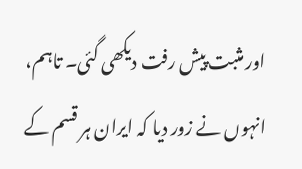اور مثبت پیش رفت دیکھی گئی۔ تاہم، انہوں نے زور دیا کہ ایران ہر قسم کے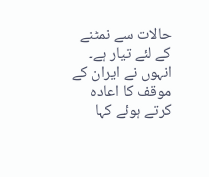حالات سے نمٹنے کے لئے تیار ہے۔ انہوں نے ایران کے موقف کا اعادہ کرتے ہوئے کہا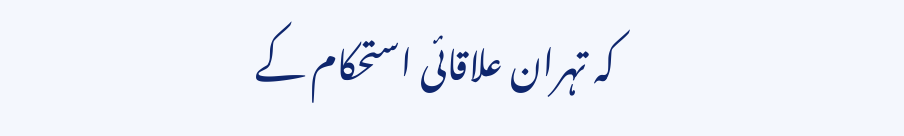کہ تہران علاقائی استحکام کے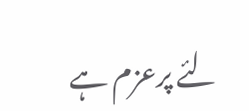لئے پرعزم ہے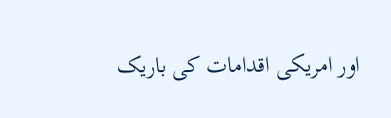اور امریکی اقدامات کی باریک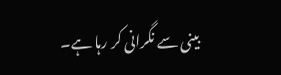بینی سے نگرانی کر رہا ہے۔